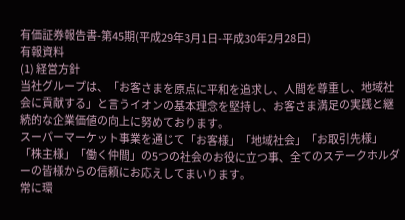有価証券報告書-第45期(平成29年3月1日-平成30年2月28日)
有報資料
(1) 経営方針
当社グループは、「お客さまを原点に平和を追求し、人間を尊重し、地域社会に貢献する」と言うイオンの基本理念を堅持し、お客さま満足の実践と継続的な企業価値の向上に努めております。
スーパーマーケット事業を通じて「お客様」「地域社会」「お取引先様」「株主様」「働く仲間」の5つの社会のお役に立つ事、全てのステークホルダーの皆様からの信頼にお応えしてまいります。
常に環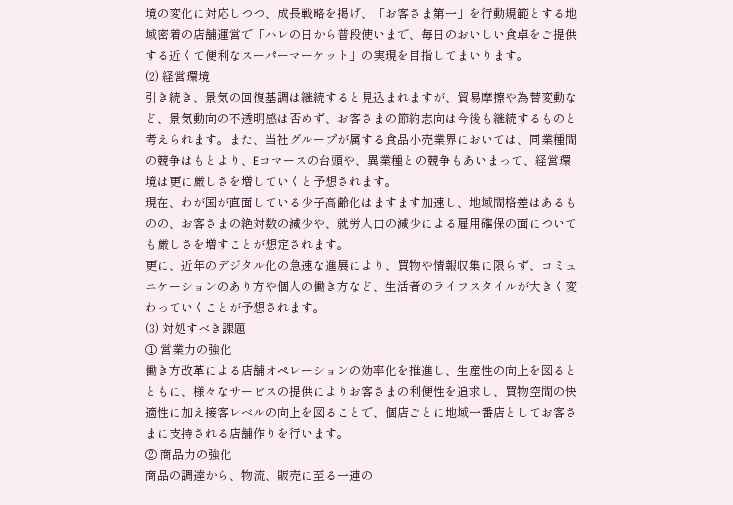境の変化に対応しつつ、成長戦略を掲げ、「お客さま第一」を行動規範とする地域密着の店舗運営で「ハレの日から普段使いまで、毎日のおいしい食卓をご提供する近くて便利なスーパーマーケット」の実現を目指してまいります。
(2) 経営環境
引き続き、景気の回復基調は継続すると見込まれますが、貿易摩擦や為替変動など、景気動向の不透明感は否めず、お客さまの節約志向は今後も継続するものと考えられます。また、当社グループが属する食品小売業界においては、同業種間の競争はもとより、Eコマースの台頭や、異業種との競争もあいまって、経営環境は更に厳しさを増していくと予想されます。
現在、わが国が直面している少子高齢化はますます加速し、地域間格差はあるものの、お客さまの絶対数の減少や、就労人口の減少による雇用確保の面についても厳しさを増すことが想定されます。
更に、近年のデジタル化の急速な進展により、買物や情報収集に限らず、コミュニケーションのあり方や個人の働き方など、生活者のライフスタイルが大きく変わっていくことが予想されます。
(3) 対処すべき課題
① 営業力の強化
働き方改革による店舗オペレーションの効率化を推進し、生産性の向上を図るとともに、様々なサービスの提供によりお客さまの利便性を追求し、買物空間の快適性に加え接客レベルの向上を図ることで、個店ごとに地域一番店としてお客さまに支持される店舗作りを行います。
② 商品力の強化
商品の調達から、物流、販売に至る一連の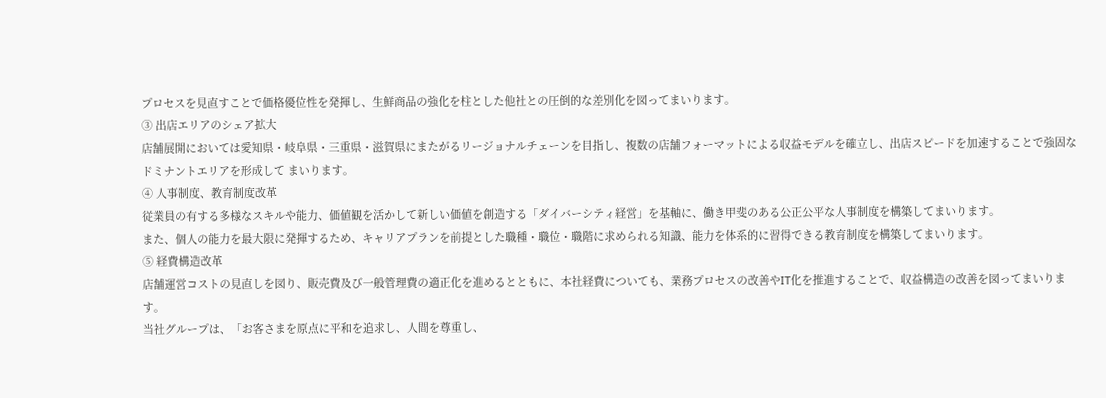プロセスを見直すことで価格優位性を発揮し、生鮮商品の強化を柱とした他社との圧倒的な差別化を図ってまいります。
③ 出店エリアのシェア拡大
店舗展開においては愛知県・岐阜県・三重県・滋賀県にまたがるリージョナルチェーンを目指し、複数の店舗フォーマットによる収益モデルを確立し、出店スピードを加速することで強固なドミナントエリアを形成して まいります。
④ 人事制度、教育制度改革
従業員の有する多様なスキルや能力、価値観を活かして新しい価値を創造する「ダイバーシティ経営」を基軸に、働き甲斐のある公正公平な人事制度を構築してまいります。
また、個人の能力を最大限に発揮するため、キャリアプランを前提とした職種・職位・職階に求められる知識、能力を体系的に習得できる教育制度を構築してまいります。
⑤ 経費構造改革
店舗運営コストの見直しを図り、販売費及び一般管理費の適正化を進めるとともに、本社経費についても、業務プロセスの改善やIT化を推進することで、収益構造の改善を図ってまいります。
当社グループは、「お客さまを原点に平和を追求し、人間を尊重し、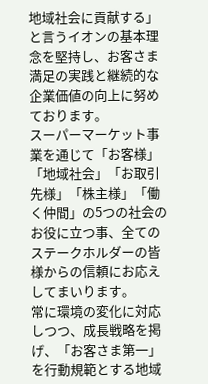地域社会に貢献する」と言うイオンの基本理念を堅持し、お客さま満足の実践と継続的な企業価値の向上に努めております。
スーパーマーケット事業を通じて「お客様」「地域社会」「お取引先様」「株主様」「働く仲間」の5つの社会のお役に立つ事、全てのステークホルダーの皆様からの信頼にお応えしてまいります。
常に環境の変化に対応しつつ、成長戦略を掲げ、「お客さま第一」を行動規範とする地域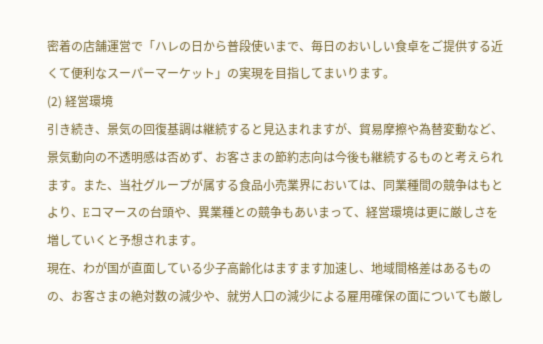密着の店舗運営で「ハレの日から普段使いまで、毎日のおいしい食卓をご提供する近くて便利なスーパーマーケット」の実現を目指してまいります。
(2) 経営環境
引き続き、景気の回復基調は継続すると見込まれますが、貿易摩擦や為替変動など、景気動向の不透明感は否めず、お客さまの節約志向は今後も継続するものと考えられます。また、当社グループが属する食品小売業界においては、同業種間の競争はもとより、Eコマースの台頭や、異業種との競争もあいまって、経営環境は更に厳しさを増していくと予想されます。
現在、わが国が直面している少子高齢化はますます加速し、地域間格差はあるものの、お客さまの絶対数の減少や、就労人口の減少による雇用確保の面についても厳し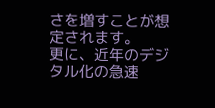さを増すことが想定されます。
更に、近年のデジタル化の急速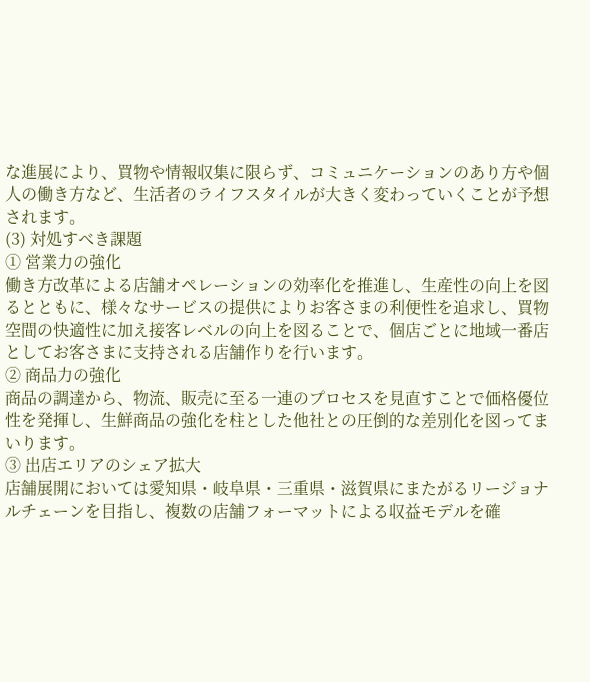な進展により、買物や情報収集に限らず、コミュニケーションのあり方や個人の働き方など、生活者のライフスタイルが大きく変わっていくことが予想されます。
(3) 対処すべき課題
① 営業力の強化
働き方改革による店舗オペレーションの効率化を推進し、生産性の向上を図るとともに、様々なサービスの提供によりお客さまの利便性を追求し、買物空間の快適性に加え接客レベルの向上を図ることで、個店ごとに地域一番店としてお客さまに支持される店舗作りを行います。
② 商品力の強化
商品の調達から、物流、販売に至る一連のプロセスを見直すことで価格優位性を発揮し、生鮮商品の強化を柱とした他社との圧倒的な差別化を図ってまいります。
③ 出店エリアのシェア拡大
店舗展開においては愛知県・岐阜県・三重県・滋賀県にまたがるリージョナルチェーンを目指し、複数の店舗フォーマットによる収益モデルを確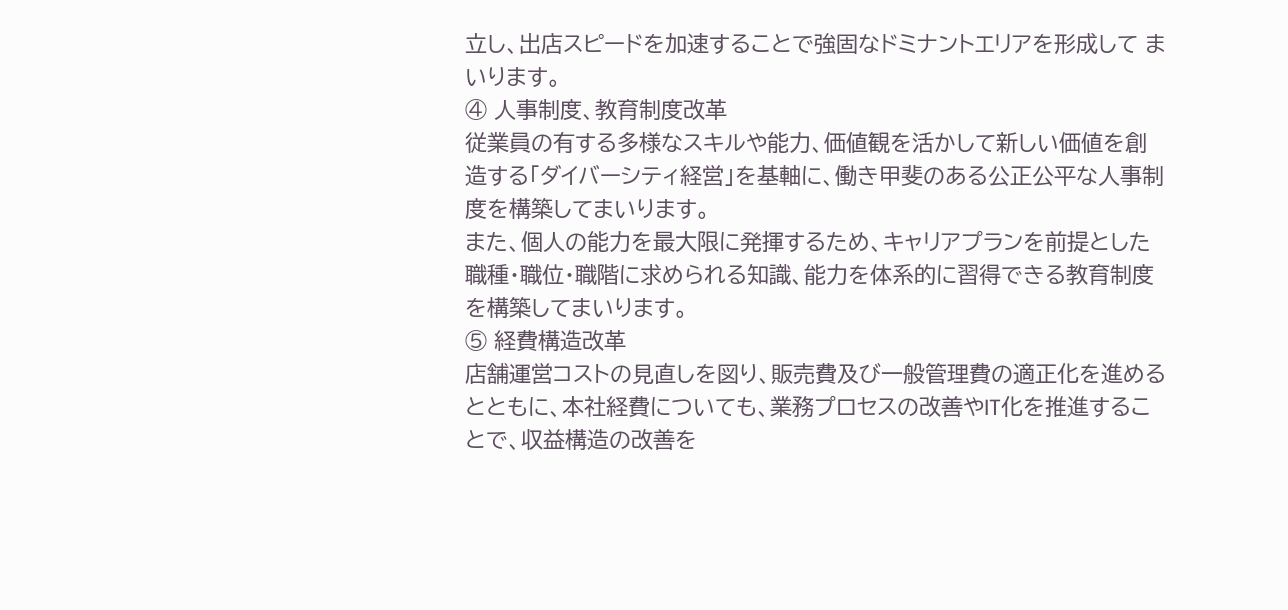立し、出店スピードを加速することで強固なドミナントエリアを形成して まいります。
④ 人事制度、教育制度改革
従業員の有する多様なスキルや能力、価値観を活かして新しい価値を創造する「ダイバーシティ経営」を基軸に、働き甲斐のある公正公平な人事制度を構築してまいります。
また、個人の能力を最大限に発揮するため、キャリアプランを前提とした職種・職位・職階に求められる知識、能力を体系的に習得できる教育制度を構築してまいります。
⑤ 経費構造改革
店舗運営コストの見直しを図り、販売費及び一般管理費の適正化を進めるとともに、本社経費についても、業務プロセスの改善やIT化を推進することで、収益構造の改善を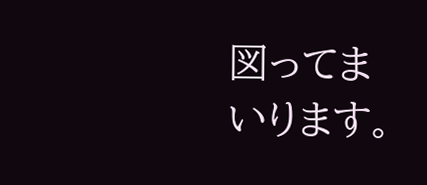図ってまいります。